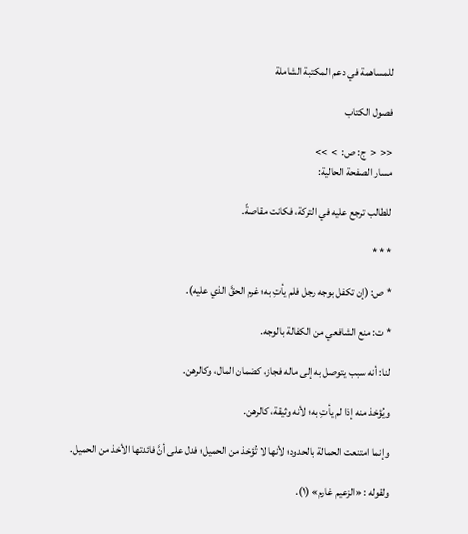للمساهمة في دعم المكتبة الشاملة

فصول الكتاب

<<  <  ج: ص:  >  >>
مسار الصفحة الحالية:

للطالب ترجع عليه في التركة، فكانت مقاصةً.

* * *

* ص: (إن تكفل بوجه رجل فلم يأتِ به؛ غرم الحقَّ الذي عليه).

* ت: منع الشافعي من الكفالة بالوجه.

لنا: أنه سبب يتوصل به إلى ماله فجاز، كضمان المال، وكالرهن.

ويُؤخذ منه إذا لم يأتِ به؛ لأنه وثيقة، كالرهن.

وإنما امتنعت الحمالة بالحدود؛ لأنها لا تُؤخذ من الحميل؛ فدل على أنَّ فائدتها الأخذ من الحميل.

ولقوله : «الزعيم غارم» (١).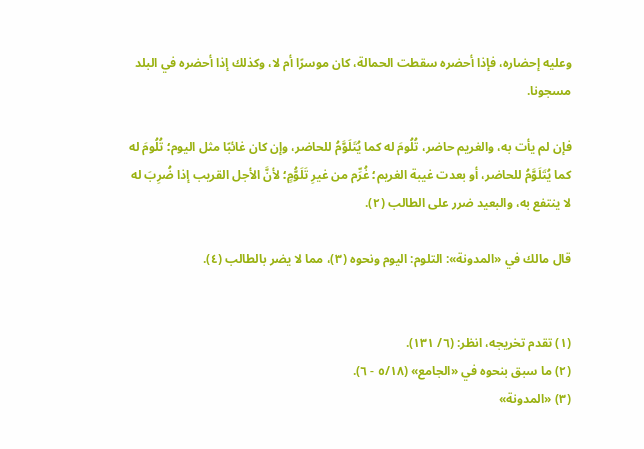وعليه إحضاره، فإذا أحضره سقطت الحمالة، كان موسرًا أم لا، وكذلك إذا أحضره في البلد مسجونا.

فإن لم يأت به، والغريم حاضر، تُلُومَ له كما يُتَلَوَّمُ للحاضر، وإن كان غائبًا مثل اليوم؛ تُلُومَ له كما يُتَلَوَّمُ للحاضر، أو بعدت غيبة الغريم؛ غُرِّم من غيرِ تَلَوُّمٍ؛ لأنَّ الأجل القريب إذا ضُرِبَ له لا ينتفع به، والبعيد ضرر على الطالب (٢).

قال مالك في «المدونة»: التلوم: اليوم ونحوه (٣)، مما لا يضر بالطالب (٤).


(١) تقدم تخريجه، انظر: (٦/ ١٣١).
(٢) ما سبق بنحوه في «الجامع» (٥/١٨ - ٦).
(٣) «المدونة»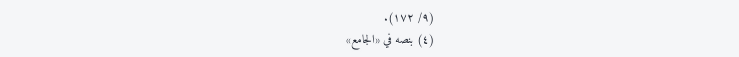(٩/ ١٧٢).
(٤) بنصه في «الجامع»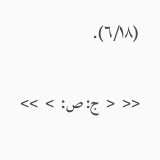(٦/١٨).

<<  <  ج: ص:  >  >>